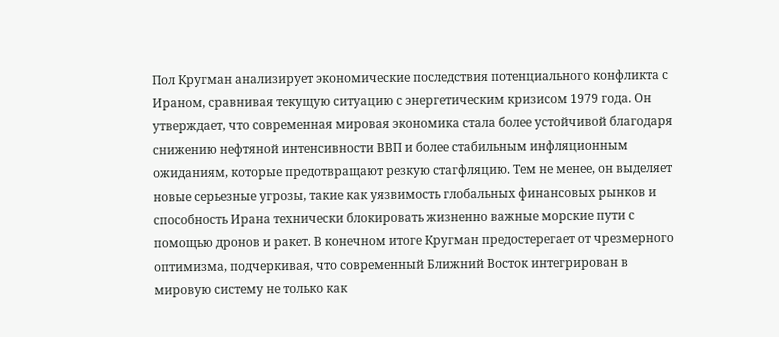Пол Кругман анализирует экономические последствия потенциального конфликта с Ираном, сравнивая текущую ситуацию с энергетическим кризисом 1979 года. Он утверждает, что современная мировая экономика стала более устойчивой благодаря снижению нефтяной интенсивности ВВП и более стабильным инфляционным ожиданиям, которые предотвращают резкую стагфляцию. Тем не менее, он выделяет новые серьезные угрозы, такие как уязвимость глобальных финансовых рынков и способность Ирана технически блокировать жизненно важные морские пути с помощью дронов и ракет. В конечном итоге Кругман предостерегает от чрезмерного оптимизма, подчеркивая, что современный Ближний Восток интегрирован в мировую систему не только как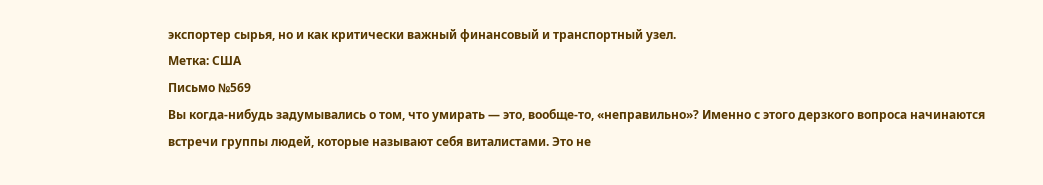экспортер сырья, но и как критически важный финансовый и транспортный узел.
Метка: США
Письмо №569
Вы когда-нибудь задумывались о том, что умирать — это, вообще-то, «неправильно»? Именно с этого дерзкого вопроса начинаются встречи группы людей, которые называют себя виталистами. Это не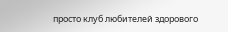просто клуб любителей здорового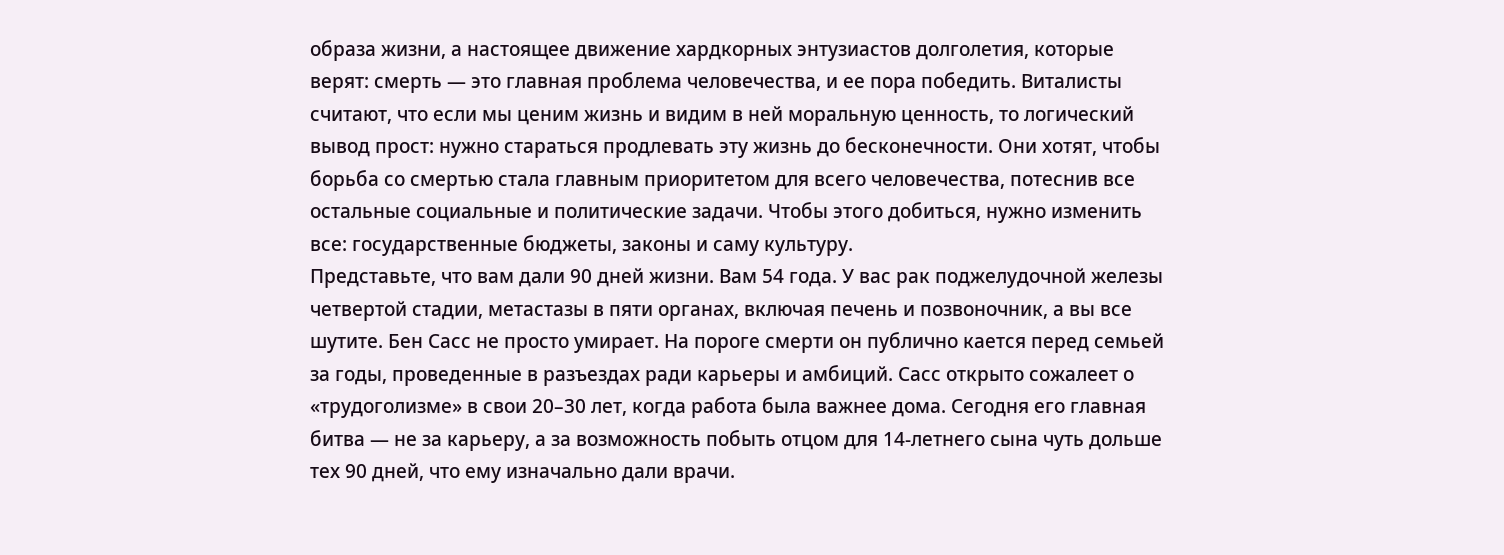образа жизни, а настоящее движение хардкорных энтузиастов долголетия, которые верят: смерть — это главная проблема человечества, и ее пора победить. Виталисты считают, что если мы ценим жизнь и видим в ней моральную ценность, то логический вывод прост: нужно стараться продлевать эту жизнь до бесконечности. Они хотят, чтобы борьба со смертью стала главным приоритетом для всего человечества, потеснив все остальные социальные и политические задачи. Чтобы этого добиться, нужно изменить все: государственные бюджеты, законы и саму культуру.
Представьте, что вам дали 90 дней жизни. Вам 54 года. У вас рак поджелудочной железы четвертой стадии, метастазы в пяти органах, включая печень и позвоночник, а вы все шутите. Бен Сасс не просто умирает. На пороге смерти он публично кается перед семьей за годы, проведенные в разъездах ради карьеры и амбиций. Сасс открыто сожалеет о «трудоголизме» в свои 20–30 лет, когда работа была важнее дома. Сегодня его главная битва — не за карьеру, а за возможность побыть отцом для 14-летнего сына чуть дольше тех 90 дней, что ему изначально дали врачи.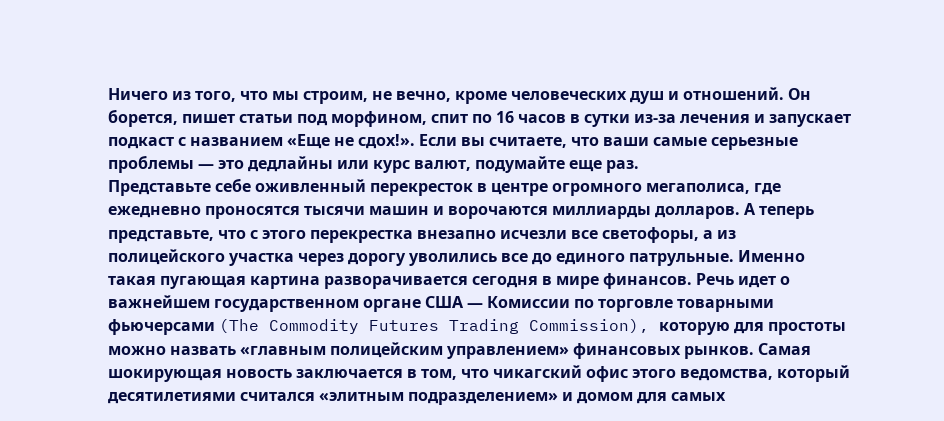Ничего из того, что мы строим, не вечно, кроме человеческих душ и отношений. Он борется, пишет статьи под морфином, спит по 16 часов в сутки из-за лечения и запускает подкаст с названием «Еще не сдох!». Если вы считаете, что ваши самые серьезные проблемы — это дедлайны или курс валют, подумайте еще раз.
Представьте себе оживленный перекресток в центре огромного мегаполиса, где ежедневно проносятся тысячи машин и ворочаются миллиарды долларов. А теперь представьте, что с этого перекрестка внезапно исчезли все светофоры, а из полицейского участка через дорогу уволились все до единого патрульные. Именно такая пугающая картина разворачивается сегодня в мире финансов. Речь идет о важнейшем государственном органе США — Комиссии по торговле товарными фьючерсами (The Commodity Futures Trading Commission), которую для простоты можно назвать «главным полицейским управлением» финансовых рынков. Самая шокирующая новость заключается в том, что чикагский офис этого ведомства, который десятилетиями считался «элитным подразделением» и домом для самых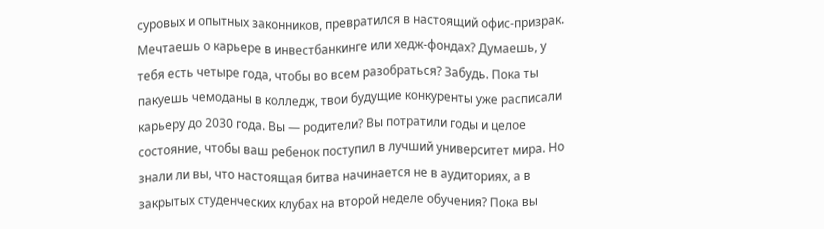суровых и опытных законников, превратился в настоящий офис-призрак.
Мечтаешь о карьере в инвестбанкинге или хедж-фондах? Думаешь, у тебя есть четыре года, чтобы во всем разобраться? Забудь. Пока ты пакуешь чемоданы в колледж, твои будущие конкуренты уже расписали карьеру до 2030 года. Вы — родители? Вы потратили годы и целое состояние, чтобы ваш ребенок поступил в лучший университет мира. Но знали ли вы, что настоящая битва начинается не в аудиториях, а в закрытых студенческих клубах на второй неделе обучения? Пока вы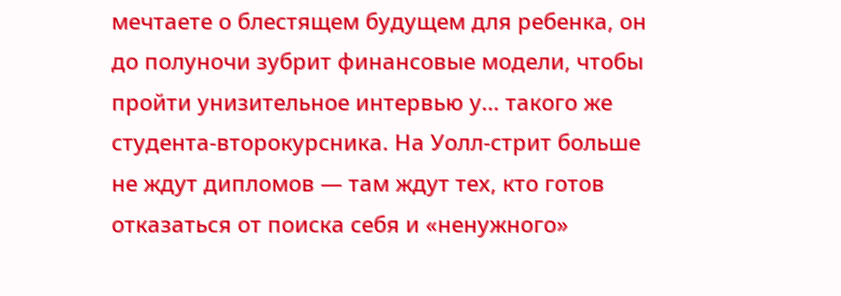мечтаете о блестящем будущем для ребенка, он до полуночи зубрит финансовые модели, чтобы пройти унизительное интервью у… такого же студента-второкурсника. На Уолл-стрит больше не ждут дипломов — там ждут тех, кто готов отказаться от поиска себя и «ненужного»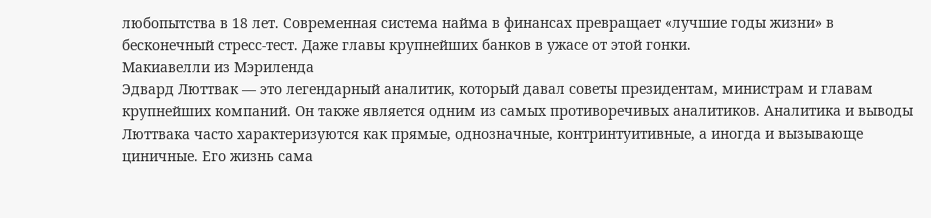любопытства в 18 лет. Современная система найма в финансах превращает «лучшие годы жизни» в бесконечный стресс-тест. Даже главы крупнейших банков в ужасе от этой гонки.
Макиавелли из Мэриленда
Эдвард Люттвак — это легендарный аналитик, который давал советы президентам, министрам и главам крупнейших компаний. Он также является одним из самых противоречивых аналитиков. Аналитика и выводы Люттвака часто характеризуются как прямые, однозначные, контринтуитивные, а иногда и вызывающе циничные. Его жизнь сама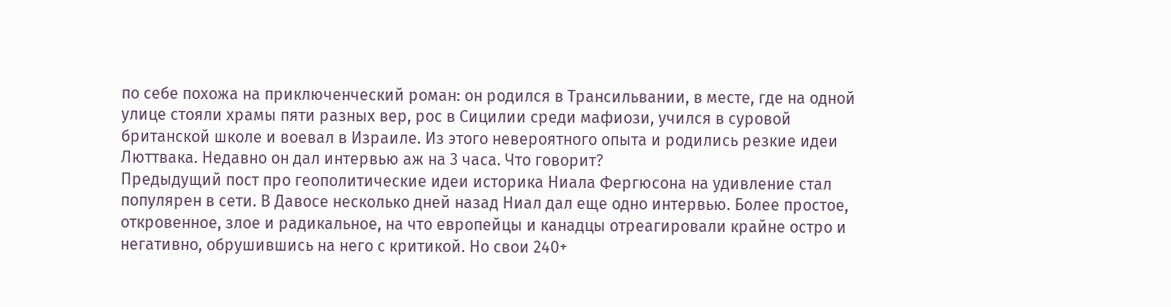по себе похожа на приключенческий роман: он родился в Трансильвании, в месте, где на одной улице стояли храмы пяти разных вер, рос в Сицилии среди мафиози, учился в суровой британской школе и воевал в Израиле. Из этого невероятного опыта и родились резкие идеи Люттвака. Недавно он дал интервью аж на 3 часа. Что говорит?
Предыдущий пост про геополитические идеи историка Ниала Фергюсона на удивление стал популярен в сети. В Давосе несколько дней назад Ниал дал еще одно интервью. Более простое, откровенное, злое и радикальное, на что европейцы и канадцы отреагировали крайне остро и негативно, обрушившись на него с критикой. Но свои 240+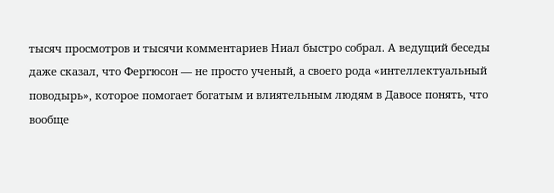тысяч просмотров и тысячи комментариев Ниал быстро собрал. А ведущий беседы даже сказал, что Фергюсон — не просто ученый, а своего рода «интеллектуальный поводырь», которое помогает богатым и влиятельным людям в Давосе понять, что вообще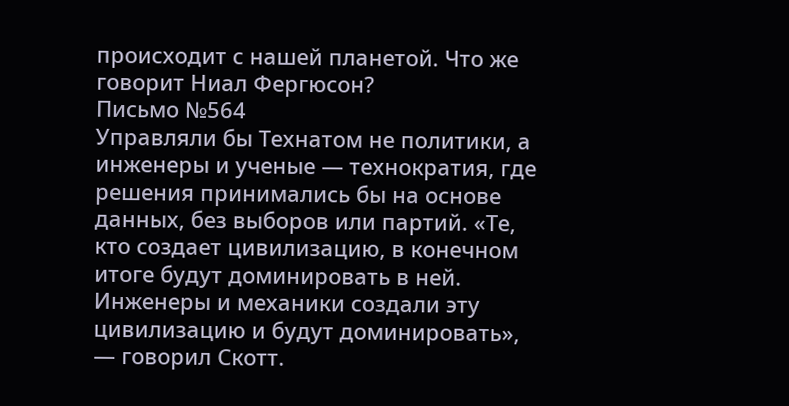происходит с нашей планетой. Что же говорит Ниал Фергюсон?
Письмо №564
Управляли бы Технатом не политики, а инженеры и ученые — технократия, где решения принимались бы на основе данных, без выборов или партий. «Те, кто создает цивилизацию, в конечном итоге будут доминировать в ней. Инженеры и механики создали эту цивилизацию и будут доминировать», — говорил Скотт.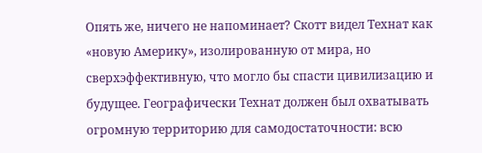Опять же, ничего не напоминает? Скотт видел Технат как «новую Америку», изолированную от мира, но сверхэффективную, что могло бы спасти цивилизацию и будущее. Географически Технат должен был охватывать огромную территорию для самодостаточности: всю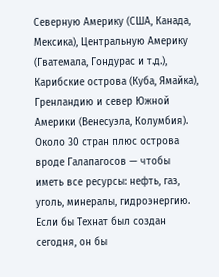Северную Америку (США, Канада, Мексика), Центральную Америку (Гватемала, Гондурас и т.д.), Карибские острова (Куба, Ямайка), Гренландию и север Южной Америки (Венесуэла, Колумбия). Около 30 стран плюс острова вроде Галапагосов — чтобы иметь все ресурсы: нефть, газ, уголь, минералы, гидроэнергию. Если бы Технат был создан сегодня, он бы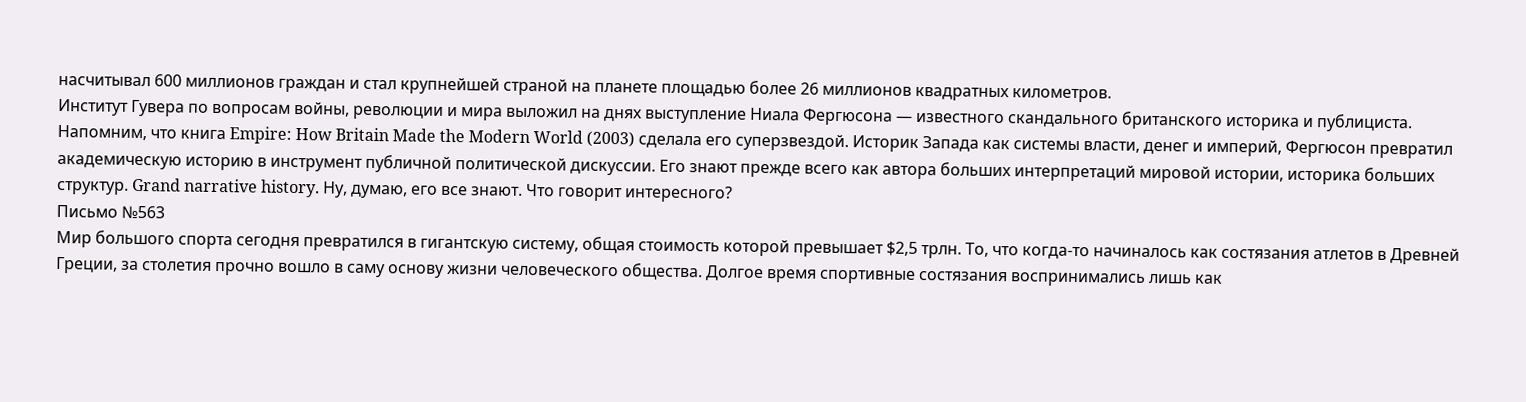насчитывал 600 миллионов граждан и стал крупнейшей страной на планете площадью более 26 миллионов квадратных километров.
Институт Гувера по вопросам войны, революции и мира выложил на днях выступление Ниала Фергюсона — известного скандального британского историка и публициста. Напомним, что книга Empire: How Britain Made the Modern World (2003) сделала его суперзвездой. Историк Запада как системы власти, денег и империй, Фергюсон превратил академическую историю в инструмент публичной политической дискуссии. Его знают прежде всего как автора больших интерпретаций мировой истории, историка больших структур. Grand narrative history. Ну, думаю, его все знают. Что говорит интересного?
Письмо №563
Мир большого спорта сегодня превратился в гигантскую систему, общая стоимость которой превышает $2,5 трлн. То, что когда-то начиналось как состязания атлетов в Древней Греции, за столетия прочно вошло в саму основу жизни человеческого общества. Долгое время спортивные состязания воспринимались лишь как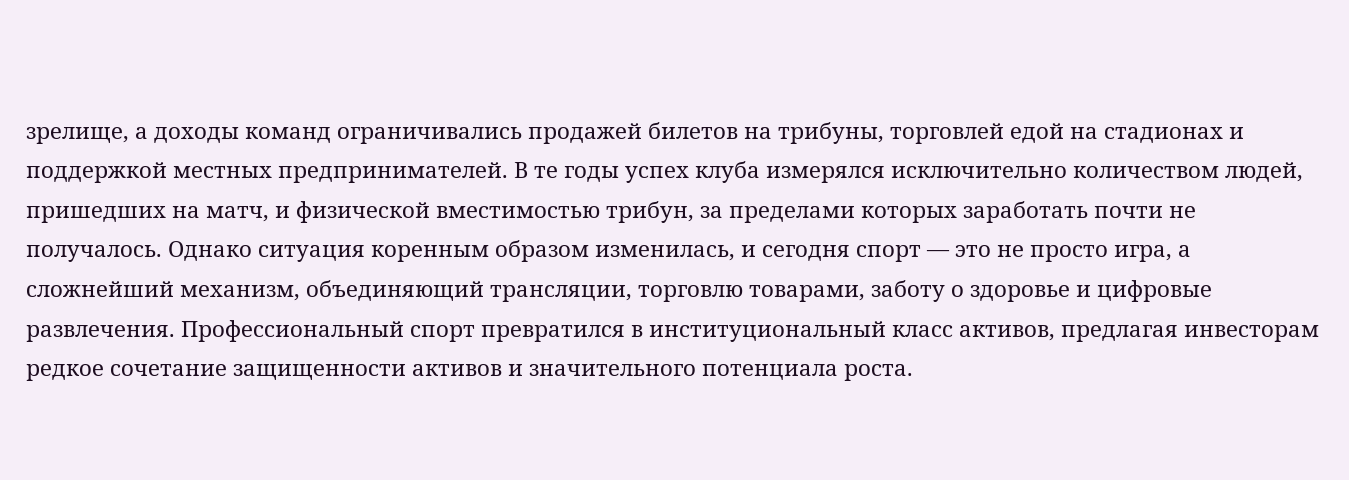зрелище, а доходы команд ограничивались продажей билетов на трибуны, торговлей едой на стадионах и поддержкой местных предпринимателей. В те годы успех клуба измерялся исключительно количеством людей, пришедших на матч, и физической вместимостью трибун, за пределами которых заработать почти не получалось. Однако ситуация коренным образом изменилась, и сегодня спорт — это не просто игра, а сложнейший механизм, объединяющий трансляции, торговлю товарами, заботу о здоровье и цифровые развлечения. Профессиональный спорт превратился в институциональный класс активов, предлагая инвесторам редкое сочетание защищенности активов и значительного потенциала роста.